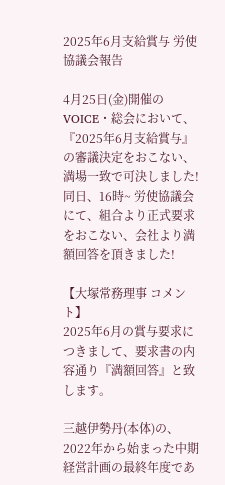2025年6月支給賞与 労使協議会報告

4月25日(金)開催のVOICE・総会において、『2025年6月支給賞与』の審議決定をおこない、満場一致で可決しました!
同日、16時~ 労使協議会にて、組合より正式要求をおこない、会社より満額回答を頂きました!

【大塚常務理事 コメント】
2025年6月の賞与要求につきまして、要求書の内容通り『満額回答』と致します。

三越伊勢丹(本体)の、2022年から始まった中期経営計画の最終年度であ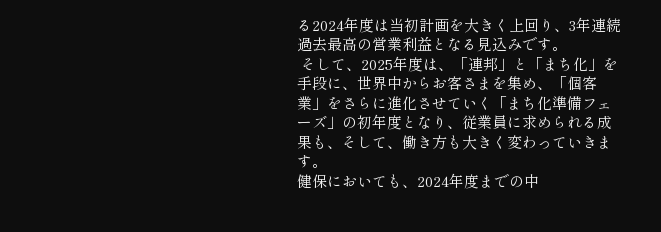る2024年度は当初計画を大きく上回り、3年連続過去最高の営業利益となる見込みです。
 そして、2025年度は、「連邦」と「まち化」を手段に、世界中からお客さまを集め、「個客業」をさらに進化させていく「まち化準備フェーズ」の初年度となり、従業員に求められる成果も、そして、働き方も大きく変わっていきます。
健保においても、2024年度までの中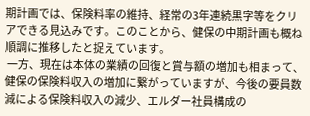期計画では、保険料率の維持、経常の3年連続黒字等をクリアできる見込みです。このことから、健保の中期計画も概ね順調に推移したと捉えています。
 一方、現在は本体の業績の回復と賞与額の増加も相まって、健保の保険料収入の増加に繋がっていますが、今後の要員数減による保険料収入の減少、エルダー社員構成の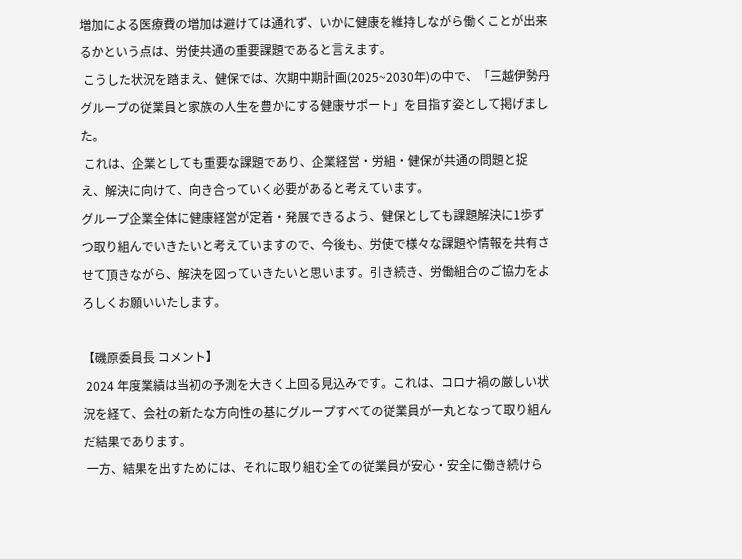増加による医療費の増加は避けては通れず、いかに健康を維持しながら働くことが出来るかという点は、労使共通の重要課題であると言えます。
 こうした状況を踏まえ、健保では、次期中期計画(2025~2030年)の中で、「三越伊勢丹グループの従業員と家族の人生を豊かにする健康サポート」を目指す姿として掲げました。
 これは、企業としても重要な課題であり、企業経営・労組・健保が共通の問題と捉え、解決に向けて、向き合っていく必要があると考えています。
グループ企業全体に健康経営が定着・発展できるよう、健保としても課題解決に1歩ずつ取り組んでいきたいと考えていますので、今後も、労使で様々な課題や情報を共有させて頂きながら、解決を図っていきたいと思います。引き続き、労働組合のご協力をよろしくお願いいたします。

【磯原委員長 コメント】
 2024 年度業績は当初の予測を大きく上回る見込みです。これは、コロナ禍の厳しい状況を経て、会社の新たな方向性の基にグループすべての従業員が一丸となって取り組んだ結果であります。
 一方、結果を出すためには、それに取り組む全ての従業員が安心・安全に働き続けら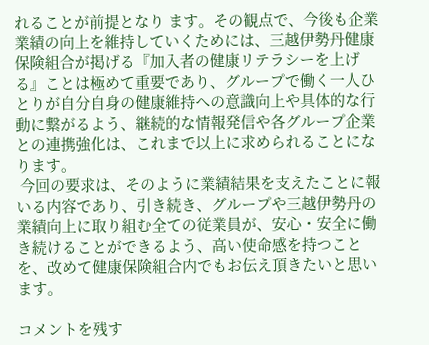れることが前提となり ます。その観点で、今後も企業業績の向上を維持していくためには、三越伊勢丹健康保険組合が掲げる『加入者の健康リテラシーを上げる』ことは極めて重要であり、グループで働く一人ひとりが自分自身の健康維持への意識向上や具体的な行動に繋がるよう、継続的な情報発信や各グループ企業との連携強化は、これまで以上に求められることになります。
 今回の要求は、そのように業績結果を支えたことに報いる内容であり、引き続き、グループや三越伊勢丹の業績向上に取り組む全ての従業員が、安心・安全に働き続けることができるよう、高い使命感を持つことを、改めて健康保険組合内でもお伝え頂きたいと思います。

コメントを残す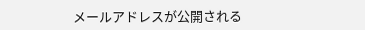メールアドレスが公開される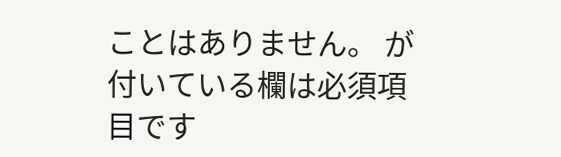ことはありません。 が付いている欄は必須項目です